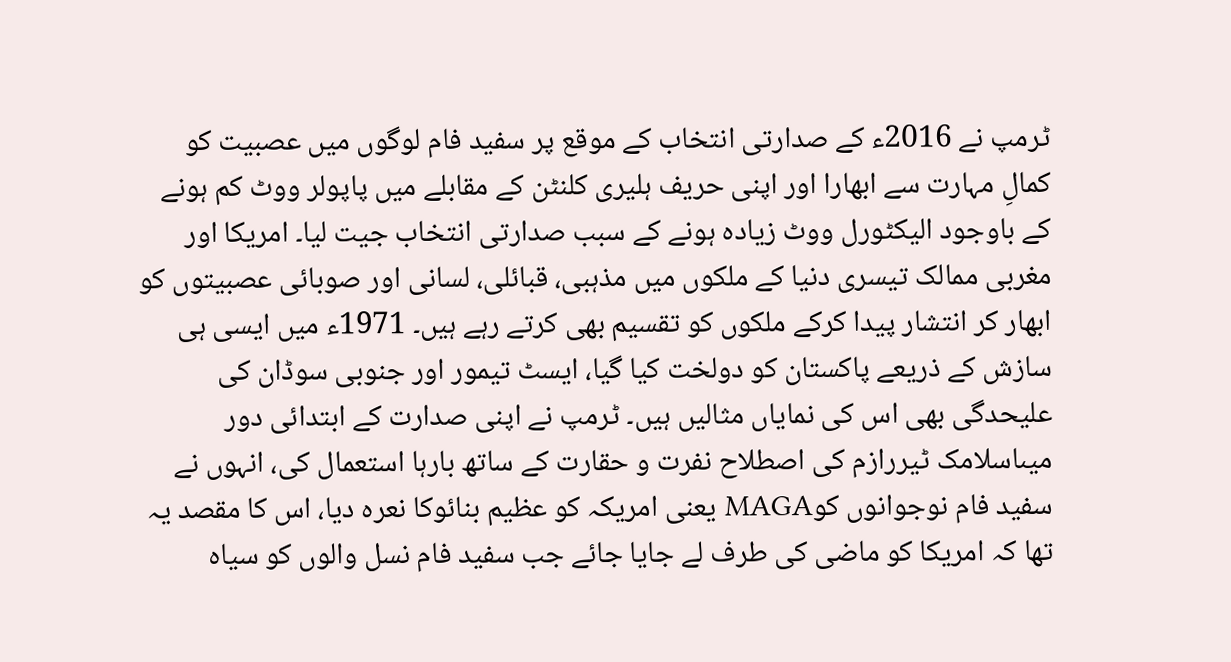ٹرمپ نے 2016ء کے صدارتی انتخاب کے موقع پر سفید فام لوگوں میں عصبیت کو کمالِ مہارت سے ابھارا اور اپنی حریف ہلیری کلنٹن کے مقابلے میں پاپولر ووٹ کم ہونے کے باوجود الیکٹورل ووٹ زیادہ ہونے کے سبب صدارتی انتخاب جیت لیا۔ امریکا اور مغربی ممالک تیسری دنیا کے ملکوں میں مذہبی، قبائلی، لسانی اور صوبائی عصبیتوں کو ابھار کر انتشار پیدا کرکے ملکوں کو تقسیم بھی کرتے رہے ہیں۔ 1971ء میں ایسی ہی سازش کے ذریعے پاکستان کو دولخت کیا گیا، ایسٹ تیمور اور جنوبی سوڈان کی علیحدگی بھی اس کی نمایاں مثالیں ہیں۔ ٹرمپ نے اپنی صدارت کے ابتدائی دور میںاسلامک ٹیررازم کی اصطلاح نفرت و حقارت کے ساتھ بارہا استعمال کی، انہوں نے سفید فام نوجوانوں کوMAGA یعنی امریکہ کو عظیم بنائوکا نعرہ دیا، اس کا مقصد یہ تھا کہ امریکا کو ماضی کی طرف لے جایا جائے جب سفید فام نسل والوں کو سیاہ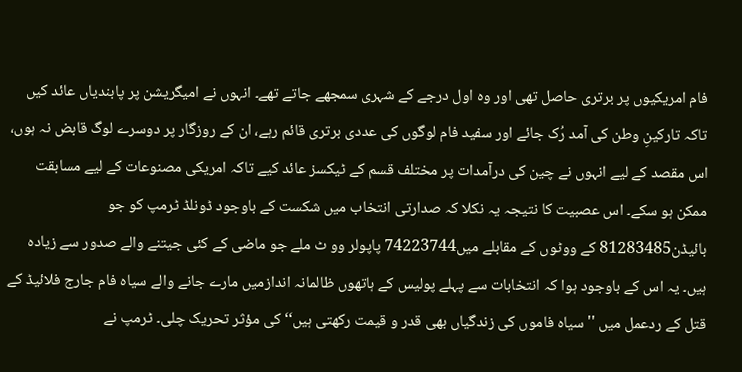فام امریکیوں پر برتری حاصل تھی اور وہ اول درجے کے شہری سمجھے جاتے تھے۔ انہوں نے امیگریشن پر پابندیاں عائد کیں تاکہ تارکینِ وطن کی آمد رُک جائے اور سفید فام لوگوں کی عددی برتری قائم رہے، ان کے روزگار پر دوسرے لوگ قابض نہ ہوں، اس مقصد کے لیے انہوں نے چین کی درآمدات پر مختلف قسم کے ٹیکسز عائد کیے تاکہ امریکی مصنوعات کے لیے مسابقت ممکن ہو سکے۔ اس عصبیت کا نتیجہ یہ نکلا کہ صدارتی انتخاب میں شکست کے باوجود ڈونلڈ ٹرمپ کو جو بائیڈن81283485 کے ووٹوں کے مقابلے میں74223744 پاپولر وو ٹ ملے جو ماضی کے کئی جیتنے والے صدور سے زیادہ ہیں۔ یہ اس کے باوجود ہوا کہ انتخابات سے پہلے پولیس کے ہاتھوں ظالمانہ اندازمیں مارے جانے والے سیاہ فام جارج فلائیڈ کے قتل کے ردعمل میں ''سیاہ فاموں کی زندگیاں بھی قدر و قیمت رکھتی ہیں‘‘ کی مؤثر تحریک چلی۔ ٹرمپ نے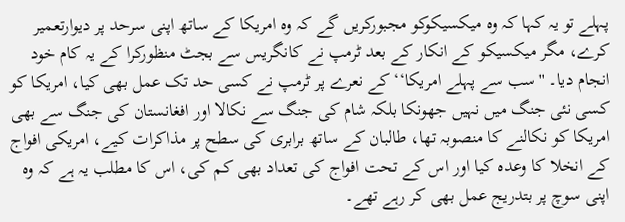پہلے تو یہ کہا کہ وہ میکسیکوکو مجبورکریں گے کہ وہ امریکا کے ساتھ اپنی سرحد پر دیوارتعمیر کرے، مگر میکسیکو کے انکار کے بعد ٹرمپ نے کانگریس سے بجٹ منظورکرا کے یہ کام خود انجام دیا۔ ''سب سے پہلے امریکا‘‘ کے نعرے پر ٹرمپ نے کسی حد تک عمل بھی کیا، امریکا کو کسی نئی جنگ میں نہیں جھونکا بلکہ شام کی جنگ سے نکالا اور افغانستان کی جنگ سے بھی امریکا کو نکالنے کا منصوبہ تھا، طالبان کے ساتھ برابری کی سطح پر مذاکرات کیے، امریکی افواج کے انخلا کا وعدہ کیا اور اس کے تحت افواج کی تعداد بھی کم کی، اس کا مطلب یہ ہے کہ وہ اپنی سوچ پر بتدریج عمل بھی کر رہے تھے۔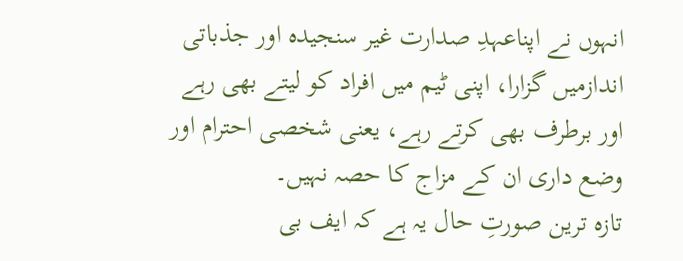انہوں نے اپناعہدِ صدارت غیر سنجیدہ اور جذباتی اندازمیں گزارا، اپنی ٹیم میں افراد کو لیتے بھی رہے اور برطرف بھی کرتے رہے، یعنی شخصی احترام اور وضع داری ان کے مزاج کا حصہ نہیں۔
تازہ ترین صورتِ حال یہ ہے کہ ایف بی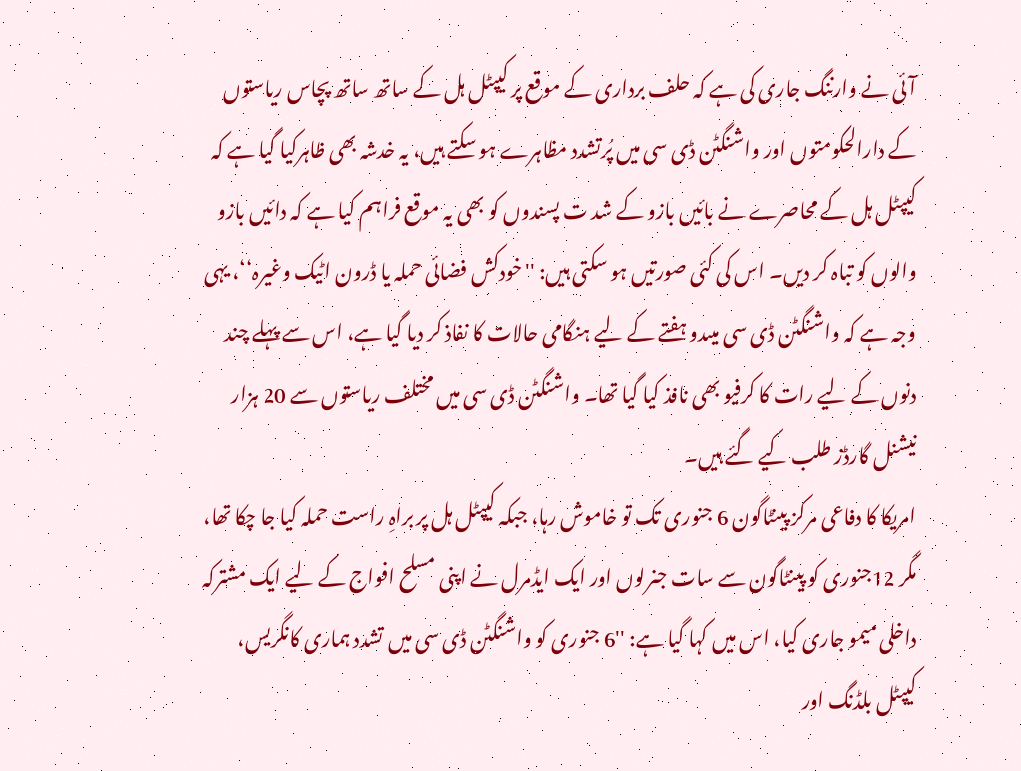آئی نے وارننگ جاری کی ہے کہ حلف برداری کے موقع پر کیپٹل ہل کے ساتھ ساتھ پچاس ریاستوں کے دارالحکومتوں اور واشنگٹن ڈی سی میں پُرتشدد مظاہرے ہو سکتے ہیں، یہ خدشہ بھی ظاہرکیا گیا ہے کہ کیپٹل ہل کے محاصرے نے بائیں بازو کے شد ت پسندوں کو بھی یہ موقع فراہم کیا ہے کہ دائیں بازو والوں کو تباہ کر دیں۔ اس کی کئی صورتیں ہو سکتی ہیں: ''خودکش فضائی حملہ یا ڈرون اٹیک وغیرہ‘‘، یہی وجہ ہے کہ واشنگٹن ڈی سی میںدو ہفتے کے لیے ہنگامی حالات کا نفاذ کر دیا گیا ہے، اس سے پہلے چند دنوں کے لیے رات کا کرفیو بھی نافذ کیا گیا تھا۔ واشنگٹن ڈی سی میں مختلف ریاستوں سے 20 ہزار نیشنل گارڈز طلب کیے گئے ہیں۔
امریکا کا دفاعی مرکز پینٹاگون 6 جنوری تک تو خاموش رہا، جبکہ کیپٹل ہل پر براہِ راست حملہ کیا جا چکا تھا، مگر 12جنوری کو پینٹاگون سے سات جنرلوں اور ایک ایڈمرل نے اپنی مسلح افواج کے لیے ایک مشترکہ داخلی میمو جاری کیا، اس میں کہا گیا ہے: ''6 جنوری کو واشنگٹن ڈی سی میں تشدد ہماری کانگریس، کیپٹل بلڈنگ اور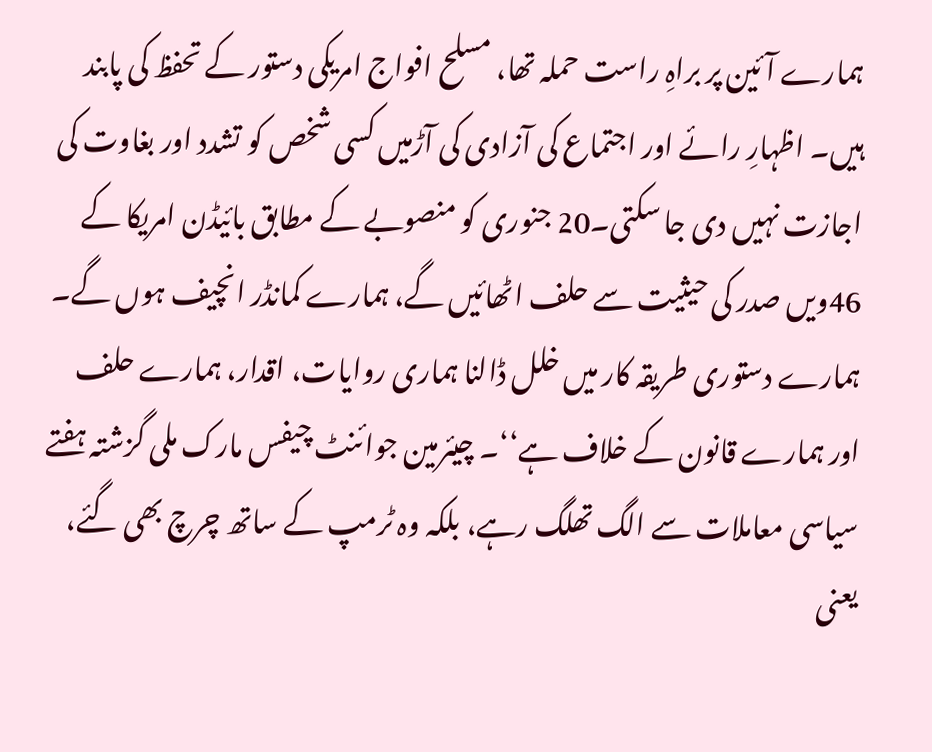ہمارے آئین پر براہِ راست حملہ تھا، مسلح افواج امریکی دستور کے تحفظ کی پابند ہیں۔ اظہارِ رائے اور اجتماع کی آزادی کی آڑمیں کسی شخص کو تشدد اور بغاوت کی اجازت نہیں دی جا سکتی۔20 جنوری کو منصوبے کے مطابق بائیڈن امریکا کے 46ویں صدر کی حیثیت سے حلف اٹھائیں گے، ہمارے کمانڈر انچیف ہوں گے۔ ہمارے دستوری طریقہ کار میں خلل ڈالنا ہماری روایات، اقدار، ہمارے حلف اور ہمارے قانون کے خلاف ہے‘‘۔ چیئرمین جوائنٹ چیفس مارک ملی گزشتہ ہفتے سیاسی معاملات سے الگ تھلگ رہے، بلکہ وہ ٹرمپ کے ساتھ چرچ بھی گئے، یعنی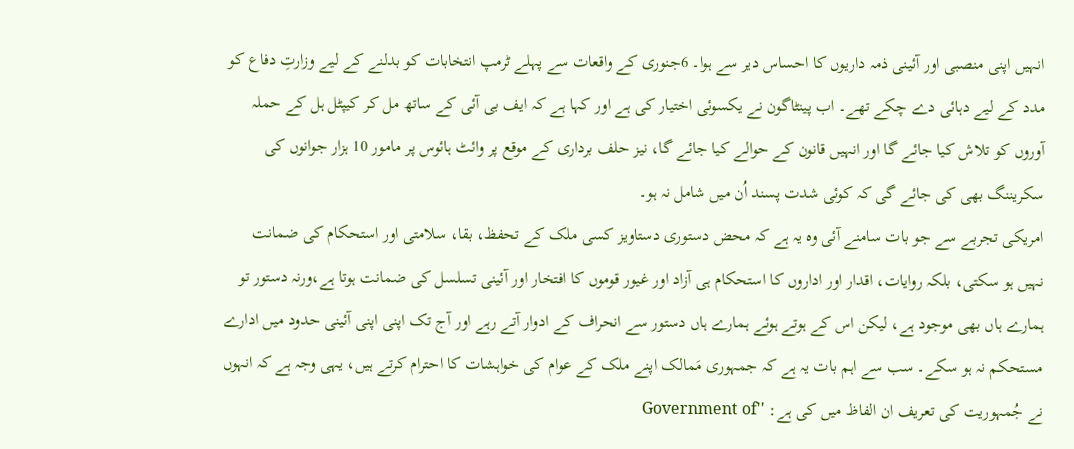انہیں اپنی منصبی اور آئینی ذمہ داریوں کا احساس دیر سے ہوا۔ 6جنوری کے واقعات سے پہلے ٹرمپ انتخابات کو بدلنے کے لیے وزارتِ دفاع کو مدد کے لیے دہائی دے چکے تھے۔ اب پینٹاگون نے یکسوئی اختیار کی ہے اور کہا ہے کہ ایف بی آئی کے ساتھ مل کر کیپٹل ہل کے حملہ آوروں کو تلاش کیا جائے گا اور انہیں قانون کے حوالے کیا جائے گا، نیز حلف برداری کے موقع پر وائٹ ہائوس پر مامور 10 ہزار جوانوں کی سکریننگ بھی کی جائے گی کہ کوئی شدت پسند اُن میں شامل نہ ہو۔
امریکی تجربے سے جو بات سامنے آئی وہ یہ ہے کہ محض دستوری دستاویز کسی ملک کے تحفظ، بقا، سلامتی اور استحکام کی ضمانت نہیں ہو سکتی، بلکہ روایات، اقدار اور اداروں کا استحکام ہی آزاد اور غیور قوموں کا افتخار اور آئینی تسلسل کی ضمانت ہوتا ہے،ورنہ دستور تو ہمارے ہاں بھی موجود ہے، لیکن اس کے ہوتے ہوئے ہمارے ہاں دستور سے انحراف کے ادوار آتے رہے اور آج تک اپنی اپنی آئینی حدود میں ادارے مستحکم نہ ہو سکے۔ سب سے اہم بات یہ ہے کہ جمہوری مَمالک اپنے ملک کے عوام کی خواہشات کا احترام کرتے ہیں، یہی وجہ ہے کہ انہوں نے جُمہوریت کی تعریف ان الفاظ میں کی ہے: ''Government of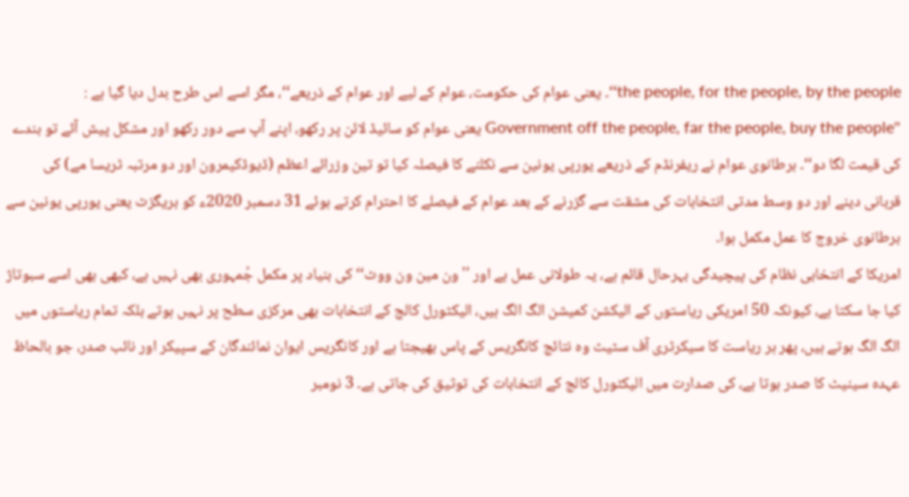the people, for the people, by the people‘‘۔ یعنی عوام کی حکومت، عوام کے لیے اور عوام کے ذریعے‘‘، مگر اسے اس طرح بدل دیا گیا ہے : ''Government off the people, far the people, buy the people یعنی عوام کو سائیڈ لائن پر رکھو، اپنے آپ سے دور رکھو اور مشکل پیش آئے تو بندے کی قیمت لگا دو‘‘۔ برطانوی عوام نے ریفرنڈم کے ذریعے یورپی یونین سے نکلنے کا فیصلہ کیا تو تین وزرائے اعظم (ڈیوڈکیمرون اور دو مرتبہ ٹریسا مے) کی قربانی دینے اور دو وسط مدتی انتخابات کی مشقت سے گزرنے کے بعد عوام کے فیصلے کا احترام کرتے ہوئے 31 دسمبر 2020ء کو بریگزٹ یعنی یورپی یونین سے برطانوی خروج کا عمل مکمل ہوا۔
امریکا کے انتخابی نظام کی پیچیدگی بہرحال قائم ہے، یہ طولانی عمل ہے اور ''ون مین ون ووٹ‘‘ کی بنیاد پر مکمل جُمہوری بھی نہیں ہے، کبھی بھی اسے سبوتاژ کیا جا سکتا ہے، کیونکہ 50 امریکی ریاستوں کے الیکشن کمیشن الگ الگ ہیں، الیکٹورل کالج کے انتخابات بھی مرکزی سطح پر نہیں ہوتے بلکہ تمام ریاستوں میں الگ الگ ہوتے ہیں، پھر ہر ریاست کا سیکرٹری آف سٹیٹ وہ نتائج کانگریس کے پاس بھیجتا ہے اور کانگریس ایوان نمائندگان کے سپیکر اور نائب صدر، جو بالحاظ عہدہ سینیٹ کا صدر ہوتا ہے، کی صدارت میں الیکٹورل کالج کے انتخابات کی توثیق کی جاتی ہے۔ 3 نومبر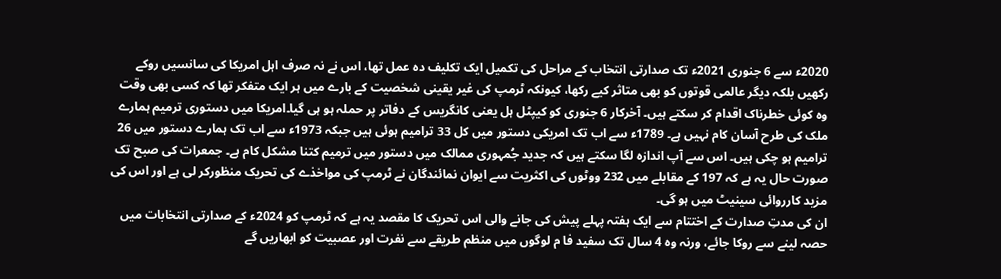2020ء سے 6 جنوری 2021ء تک صدارتی انتخاب کے مراحل کی تکمیل ایک تکلیف دہ عمل تھا، اس نے نہ صرف اہل امریکا کی سانسیں روکے رکھیں بلکہ دیگر عالمی قوتوں کو بھی متاثر کیے رکھا، کیونکہ ٹرمپ کی غیر یقینی شخصیت کے بارے میں ہر ایک متفکر تھا کہ کسی بھی وقت وہ کوئی خطرناک اقدام کر سکتے ہیں۔ آخرکار 6 جنوری کو کیپٹل ہل یعنی کانگریس کے دفاتر پر حملہ ہو ہی گیا۔امریکا میں دستوری ترمیم ہمارے ملک کی طرح آسان کام نہیں ہے۔ 1789ء سے اب تک امریکی دستور میں کل 33 ترامیم ہوئی ہیں جبکہ 1973ء سے اب تک ہمارے دستور میں 26 ترامیم ہو چکی ہیں۔ اس سے آپ اندازہ لگا سکتے ہیں کہ جدید جُمہوری ممالک میں دستور میں ترمیم کتنا مشکل کام ہے۔ جمعرات کی صبح تک صورت حال یہ ہے کہ 197 کے مقابلے میں 232 ووٹوں کی اکثریت سے ایوان نمائندگان نے ٹرمپ کی مواخذے کی تحریک منظورکر لی ہے اور اس کی مزید کارروائی سینیٹ میں ہو گی۔
ان کی مدتِ صدارت کے اختتام سے ایک ہفتہ پہلے پیش کی جانے والی اس تحریک کا مقصد یہ ہے کہ ٹرمپ کو 2024ء کے صدارتی انتخابات میں حصہ لینے سے روکا جائے، ورنہ وہ 4 سال تک سفید فا م لوگوں میں منظم طریقے سے نفرت اور عصبیت کو ابھاریں گے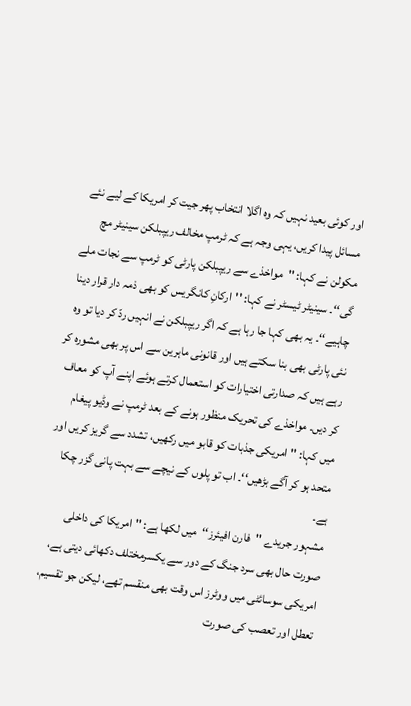اور کوئی بعید نہیں کہ وہ اگلا انتخاب پھر جیت کر امریکا کے لیے نئے مسائل پیدا کریں، یہی وجہ ہے کہ ٹرمپ مخالف ریپبلکن سینیٹر مچ مکولن نے کہا: ''مواخذے سے ریپبلکن پارٹی کو ٹرمپ سے نجات ملے گی‘‘۔ سینیٹر ٹیسٹر نے کہا: ''ارکانِ کانگریس کو بھی ذمہ دار قرار دینا چاہیے‘‘۔ یہ بھی کہا جا رہا ہے کہ اگر ریپبلکن نے انہیں ردّ کر دیا تو وہ نئی پارٹی بھی بنا سکتے ہیں اور قانونی ماہرین سے اس پر بھی مشورہ کر رہے ہیں کہ صدارتی اختیارات کو استعمال کرتے ہوئے اپنے آپ کو معاف کر دیں۔ مواخذے کی تحریک منظور ہونے کے بعد ٹرمپ نے وڈیو پیغام میں کہا: ''امریکی جذبات کو قابو میں رکھیں، تشدد سے گریز کریں اور متحد ہو کر آگے بڑھیں‘‘۔ اب تو پلوں کے نیچے سے بہت پانی گزر چکا ہے۔
مشہور جریدے ''فارن افیئرز‘‘میں لکھا ہے: ''امریکا کی داخلی صورت حال بھی سرد جنگ کے دور سے یکسرمختلف دکھائی دیتی ہے، امریکی سوسائٹی میں ووٹرز اس وقت بھی منقسم تھے، لیکن جو تقسیم، تعطل اور تعصب کی صورت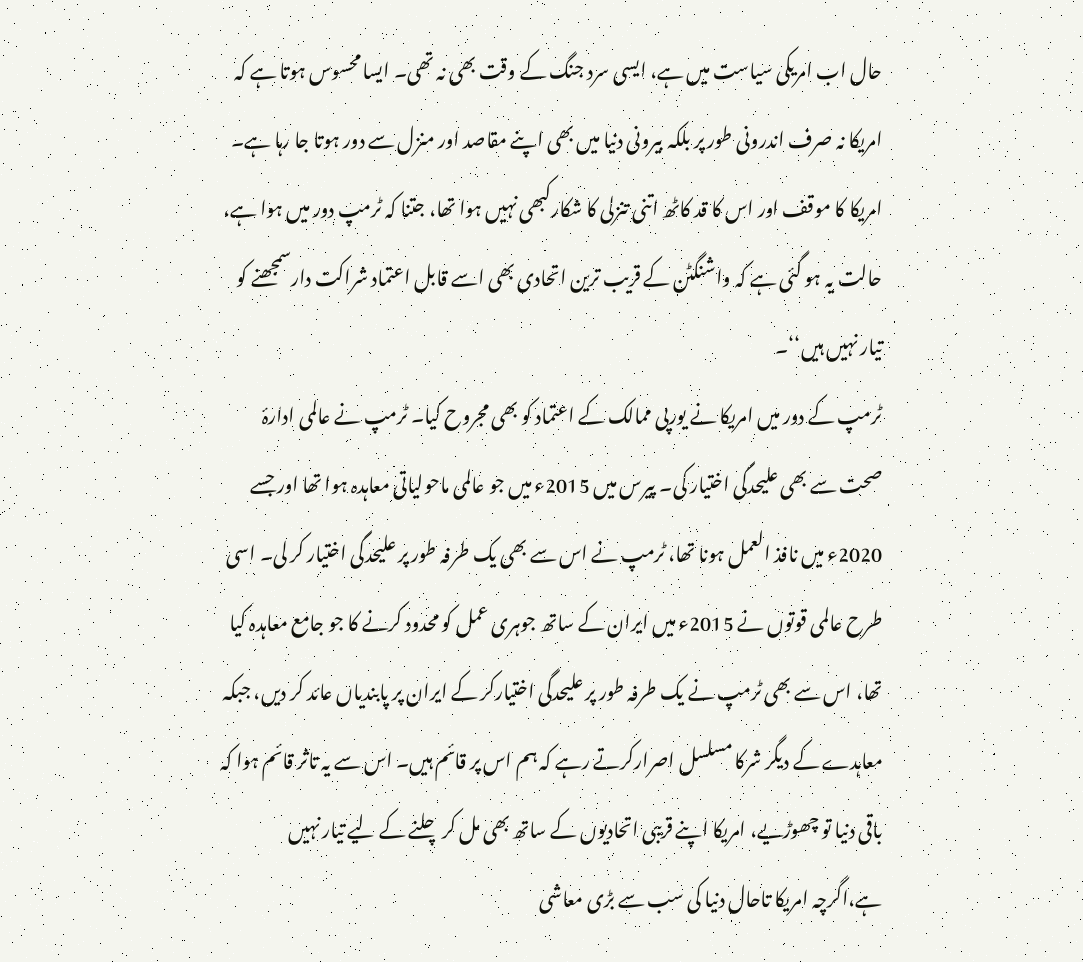حال اب امریکی سیاست میں ہے، ایسی سرد جنگ کے وقت بھی نہ تھی۔ ایسا محسوس ہوتا ہے کہ امریکا نہ صرف اندرونی طور پر بلکہ بیرونی دنیا میں بھی اپنے مقاصد اور منزل سے دور ہوتا جا رہا ہے۔ امریکا کا موقف اور اس کا قد کاٹھ اتنی تنزلی کا شکارکبھی نہیں ہوا تھا، جتنا کہ ٹرمپ دور میں ہوا ہے، حالت یہ ہو گئی ہے کہ واشنگٹن کے قریب ترین اتحادی بھی اسے قابل اعتماد شراکت دارسمجھنے کو تیار نہیں ہیں‘‘۔
ٹرمپ کے دور میں امریکا نے یورپی ممالک کے اعتماد کو بھی مجروح کیا۔ ٹرمپ نے عالمی ادارۂ صحت سے بھی علیحدگی اختیار کی۔ پیرس میں 2015ء میں جو عالمی ماحولیاتی معاہدہ ہوا تھا اور جسے 2020ء میں نافذ العمل ہونا تھا، ٹرمپ نے اس سے بھی یک طرفہ طور پر علیحدگی اختیار کر لی۔ اسی طرح عالمی قوتوں نے 2015ء میں ایران کے ساتھ جوہری عمل کو محدود کرنے کا جو جامع معاہدہ کیا تھا، اس سے بھی ٹرمپ نے یک طرفہ طور پر علیحدگی اختیارکر کے ایران پر پابندیاں عائد کر دیں، جبکہ معاہدے کے دیگر شرکا مسلسل اصرارکرتے رہے کہ ہم اس پر قائم ہیں۔ اس سے یہ تاثر قائم ہوا کہ باقی دنیا تو چھوڑیے، امریکا اپنے قریبی اتحادیوں کے ساتھ بھی مل کر چلنے کے لیے تیار نہیں ہے،اگرچہ امریکا تاحال دنیا کی سب سے بڑی معاشی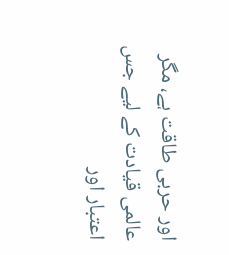اور حربی طاقت ہے، مگر عالمی قیادت کے لیے جس اعتبار اور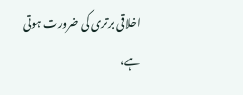اخلاقی برتری کی ضرورت ہوتی ہے،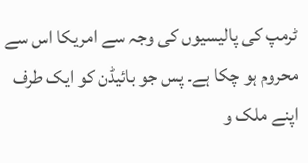ٹرمپ کی پالیسیوں کی وجہ سے امریکا اس سے محروم ہو چکا ہے۔ پس جو بائیڈن کو ایک طرف اپنے ملک و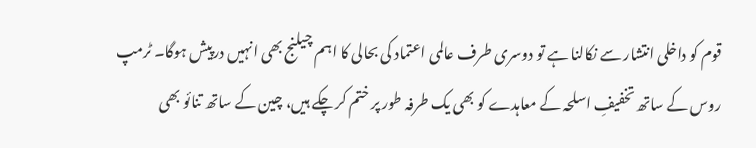قوم کو داخلی انتشار سے نکالنا ہے تو دوسری طرف عالمی اعتماد کی بحالی کا اہم چیلنج بھی انہیں درپیش ہوگا۔ ٹرمپ روس کے ساتھ تخفیفِ اسلحہ کے معاہدے کو بھی یک طرفہ طور پر ختم کر چکے ہیں، چین کے ساتھ تنائو بھی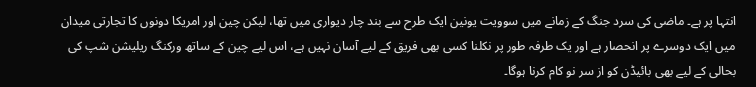انتہا پر ہے۔ ماضی کی سرد جنگ کے زمانے میں سوویت یونین ایک طرح سے بند چار دیواری میں تھا، لیکن چین اور امریکا دونوں کا تجارتی میدان میں ایک دوسرے پر انحصار ہے اور یک طرفہ طور پر نکلنا کسی بھی فریق کے لیے آسان نہیں ہے، اس لیے چین کے ساتھ ورکنگ ریلیشن شپ کی بحالی کے لیے بھی بائیڈن کو از سر نو کام کرنا ہوگا۔